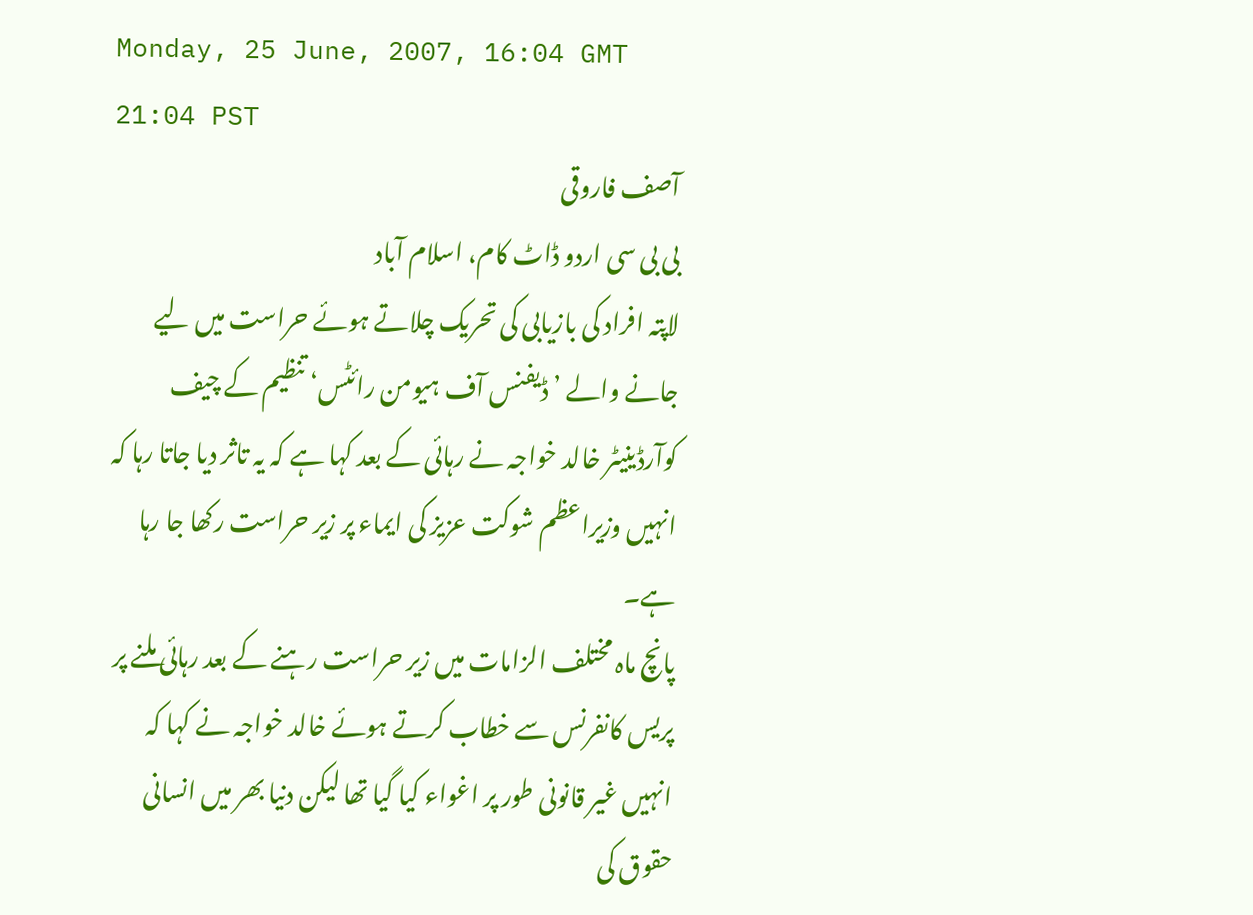Monday, 25 June, 2007, 16:04 GMT 21:04 PST
آصف فاروقی
بی بی سی اردو ڈاٹ کام، اسلام آباد
لاپتہ افراد کی بازیابی کی تحریک چلاتے ہوئے حراست میں لیے جانے والے ’ڈیفنس آف ہیومن رائٹس‘ تنظیم کے چیف کوآرڈینیٹر خالد خواجہ نے رہائی کے بعد کہا ہے کہ یہ تاثر دیا جاتا رہا کہ انہیں وزیراعظم شوکت عزیز کی ایماء پر زیر حراست رکھا جا رہا ہے۔
پانچ ماہ مختلف الزامات میں زیر حراست رہنے کے بعد رہائی ملنے پر پریس کانفرنس سے خطاب کرتے ہوئے خالد خواجہ نے کہا کہ انہیں غیر قانونی طور پر اغواء کیا گیا تھا لیکن دنیا بھر میں انسانی حقوق کی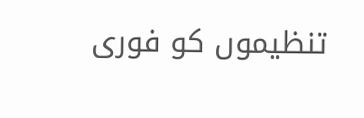تنظیموں کو فوری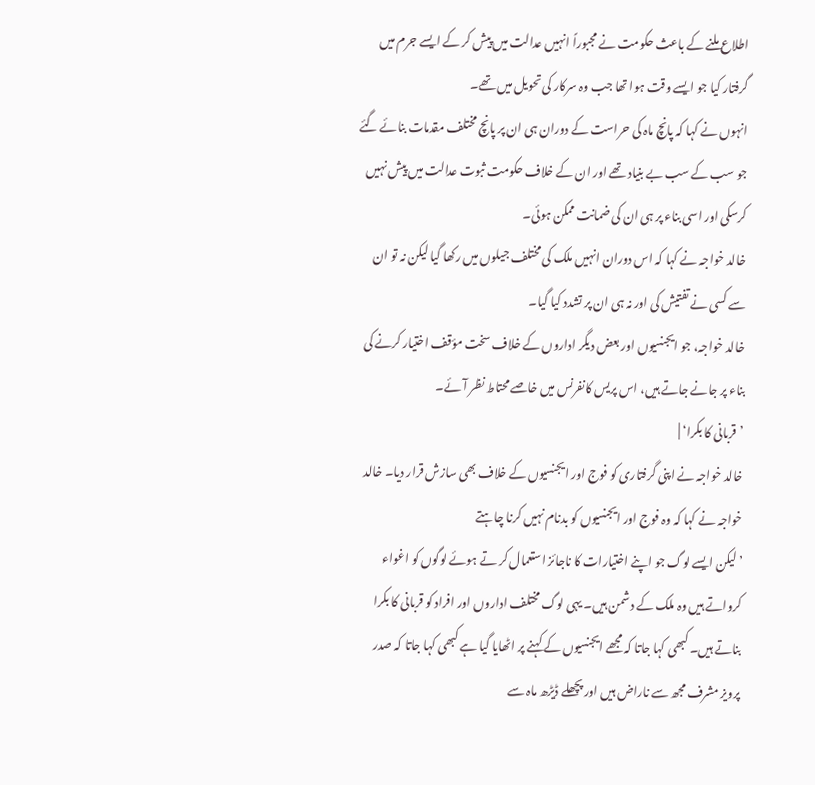اطلاع ملنے کے باعث حکومت نے مجبوراً انہیں عدالت میں پیش کر کے ایسے جرم میں گرفتار کیا جو ایسے وقت ہوا تھا جب وہ سرکار کی تحویل میں تھے۔
انہوں نے کہا کہ پانچ ماہ کی حراست کے دوران ہی ان پر پانچ مختلف مقدمات بنائے گئے جو سب کے سب بے بنیاد تھے اور ان کے خلاف حکومت ثبوت عدالت میں پیش نہیں کرسکی اور اسی بناء پر ہی ان کی ضمانت ممکن ہوئی۔
خالد خواجہ نے کہا کہ اس دوران انہیں ملک کی مختلف جیلوں میں رکھا گیا لیکن نہ تو ان سے کسی نے تفتیش کی اور نہ ہی ان پر تشدد کیا گیا۔
خالد خواجہ، جو ایجنسیوں اور بعض دیگر اداروں کے خلاف سخت مؤقف اختیار کرنے کی بناء پر جانے جاتے ہیں، اس پریس کانفرنس میں خاصے محتاط نظر آئے۔
’قربانی کا بکرا‘ |
خالد خواجہ نے اپنی گرفتاری کو فوج اور ایجنسیوں کے خلاف بھی سازش قرار دیا۔ خالد خواجہ نے کہا کہ وہ فوج اور ایجنسیوں کو بدنام نہیں کرنا چاہتے
’لیکن ایسے لوگ جو اپنے اختیارات کا ناجائز استعمال کر تے ہوئے لوگوں کو اغواء کرواتے ہیں وہ ملک کے دشمن ہیں۔ یہی لوگ مختلف اداروں اور افراد کو قربانی کا بکرا بناتے ہیں۔ کبھی کہا جاتا کہ مجھے ایجنسیوں کے کہنے پر اٹھایا گیا ہے کبھی کہا جاتا کہ صدر پرویز مشرف مجھ سے ناراض ہیں اور پچھلے ڈیڑھ ماہ سے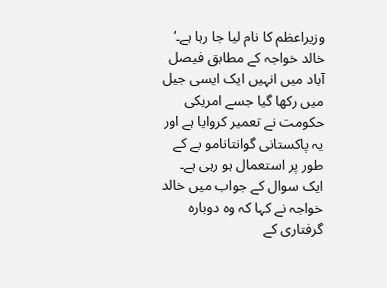وزیراعظم کا نام لیا جا رہا ہے۔‘
خالد خواجہ کے مطابق فیصل آباد میں انہیں ایک ایسی جیل میں رکھا گیا جسے امریکی حکومت نے تعمیر کروایا ہے اور یہ پاکستانی گوانتانامو بے کے
طور پر استعمال ہو رہی ہے۔
ایک سوال کے جواب میں خالد خواجہ نے کہا کہ وہ دوبارہ گرفتاری کے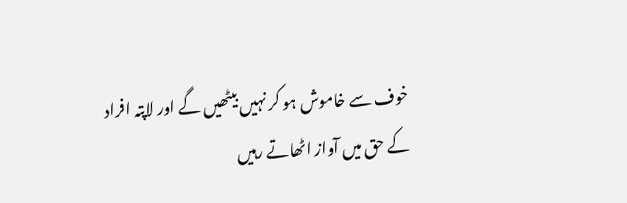خوف سے خاموش ہو کر نہیں بیٹھیں گے اور لاپتہ افراد کے حق میں آواز اٹھاتے رہیں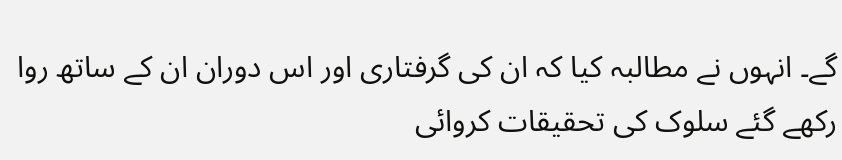گے۔ انہوں نے مطالبہ کیا کہ ان کی گرفتاری اور اس دوران ان کے ساتھ روا رکھے گئے سلوک کی تحقیقات کروائی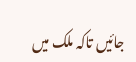جائیں تاکہ ملک میں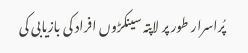پُراسرار طور پر لاپتہ سینکڑوں افراد کی بازیابی کی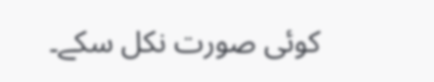کوئی صورت نکل سکے۔